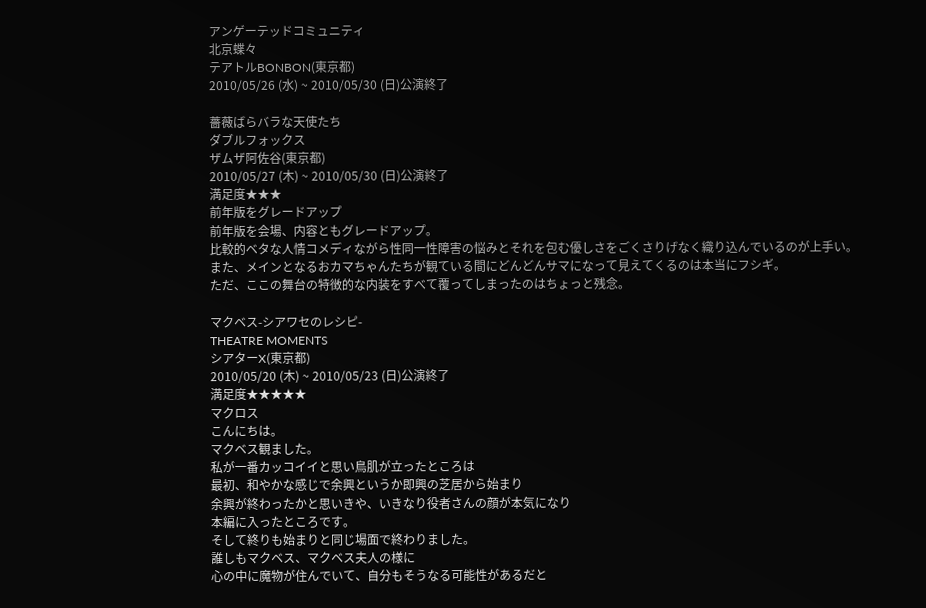アンゲーテッドコミュニティ
北京蝶々
テアトルBONBON(東京都)
2010/05/26 (水) ~ 2010/05/30 (日)公演終了

薔薇ばらバラな天使たち
ダブルフォックス
ザムザ阿佐谷(東京都)
2010/05/27 (木) ~ 2010/05/30 (日)公演終了
満足度★★★
前年版をグレードアップ
前年版を会場、内容ともグレードアップ。
比較的ベタな人情コメディながら性同一性障害の悩みとそれを包む優しさをごくさりげなく織り込んでいるのが上手い。
また、メインとなるおカマちゃんたちが観ている間にどんどんサマになって見えてくるのは本当にフシギ。
ただ、ここの舞台の特徴的な内装をすべて覆ってしまったのはちょっと残念。

マクベス-シアワセのレシピ-
THEATRE MOMENTS
シアターX(東京都)
2010/05/20 (木) ~ 2010/05/23 (日)公演終了
満足度★★★★★
マクロス
こんにちは。
マクベス観ました。
私が一番カッコイイと思い鳥肌が立ったところは
最初、和やかな感じで余興というか即興の芝居から始まり
余興が終わったかと思いきや、いきなり役者さんの顔が本気になり
本編に入ったところです。
そして終りも始まりと同じ場面で終わりました。
誰しもマクベス、マクベス夫人の様に
心の中に魔物が住んでいて、自分もそうなる可能性があるだと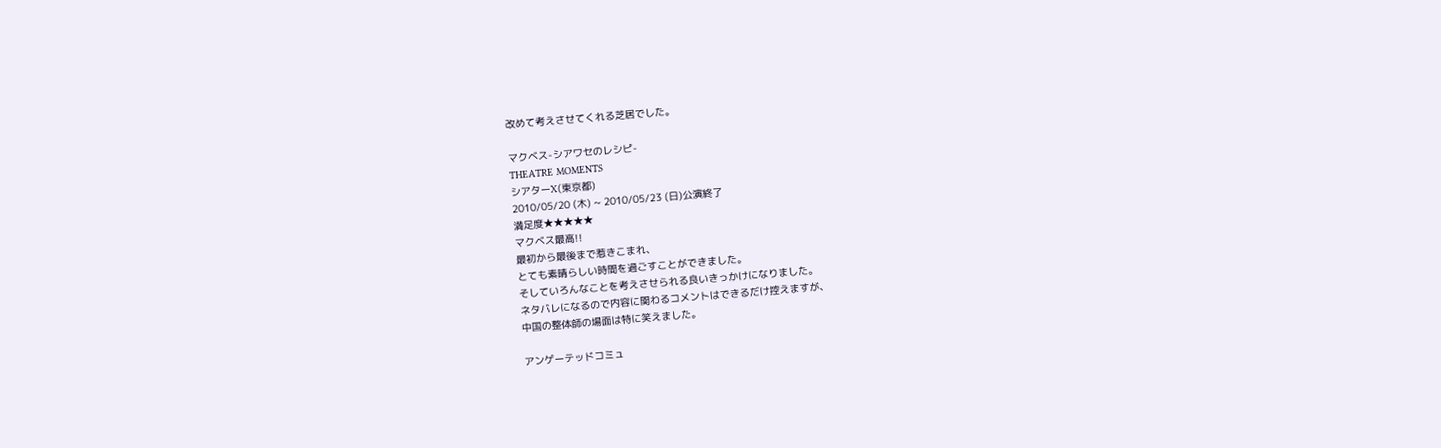改めて考えさせてくれる芝居でした。

マクベス-シアワセのレシピ-
THEATRE MOMENTS
シアターX(東京都)
2010/05/20 (木) ~ 2010/05/23 (日)公演終了
満足度★★★★★
マクベス最高!!
最初から最後まで惹きこまれ、
とても素晴らしい時間を過ごすことができました。
そしていろんなことを考えさせられる良いきっかけになりました。
ネタバレになるので内容に関わるコメントはできるだけ控えますが、
中国の整体師の場面は特に笑えました。

アンゲーテッドコミュ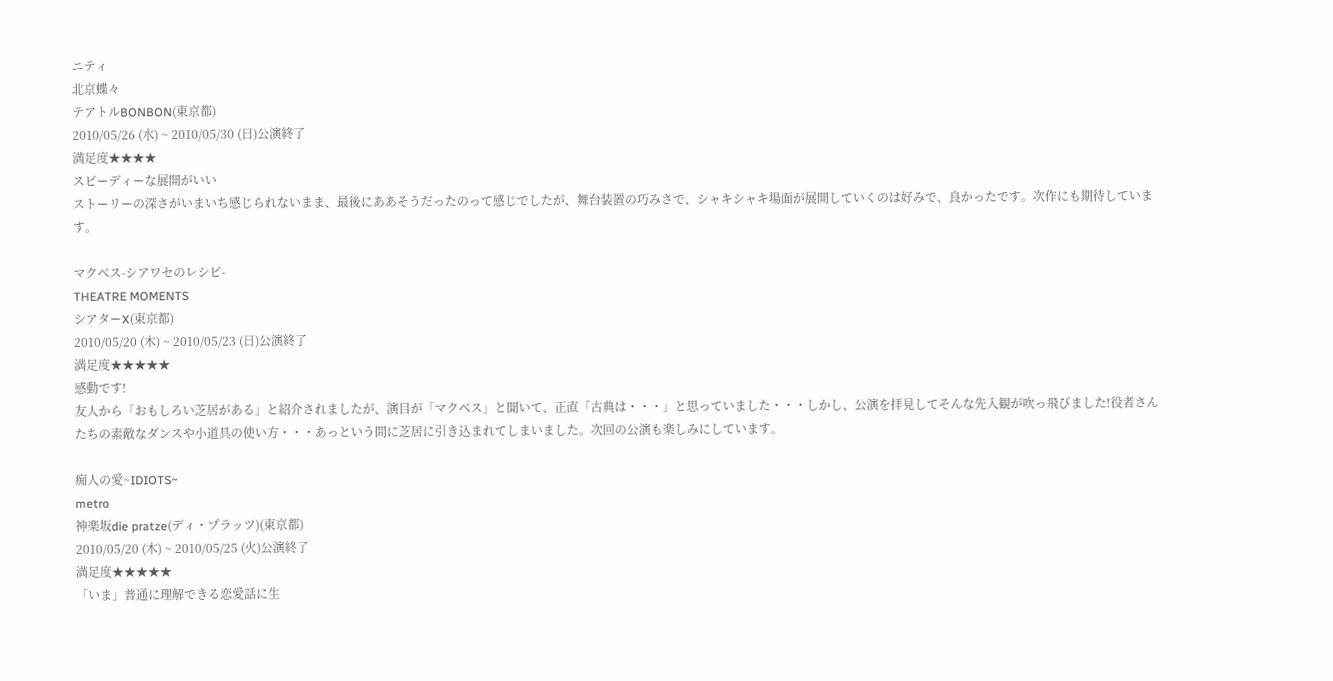ニティ
北京蝶々
テアトルBONBON(東京都)
2010/05/26 (水) ~ 2010/05/30 (日)公演終了
満足度★★★★
スピーディーな展開がいい
ストーリーの深さがいまいち感じられないまま、最後にああそうだったのって感じでしたが、舞台装置の巧みさで、シャキシャキ場面が展開していくのは好みで、良かったです。次作にも期待しています。

マクベス-シアワセのレシピ-
THEATRE MOMENTS
シアターX(東京都)
2010/05/20 (木) ~ 2010/05/23 (日)公演終了
満足度★★★★★
感動です!
友人から「おもしろい芝居がある」と紹介されましたが、演目が「マクベス」と聞いて、正直「古典は・・・」と思っていました・・・しかし、公演を拝見してそんな先入観が吹っ飛びました!役者さんたちの素敵なダンスや小道具の使い方・・・あっという間に芝居に引き込まれてしまいました。次回の公演も楽しみにしています。

痴人の愛~IDIOTS~
metro
神楽坂die pratze(ディ・プラッツ)(東京都)
2010/05/20 (木) ~ 2010/05/25 (火)公演終了
満足度★★★★★
「いま」普通に理解できる恋愛話に生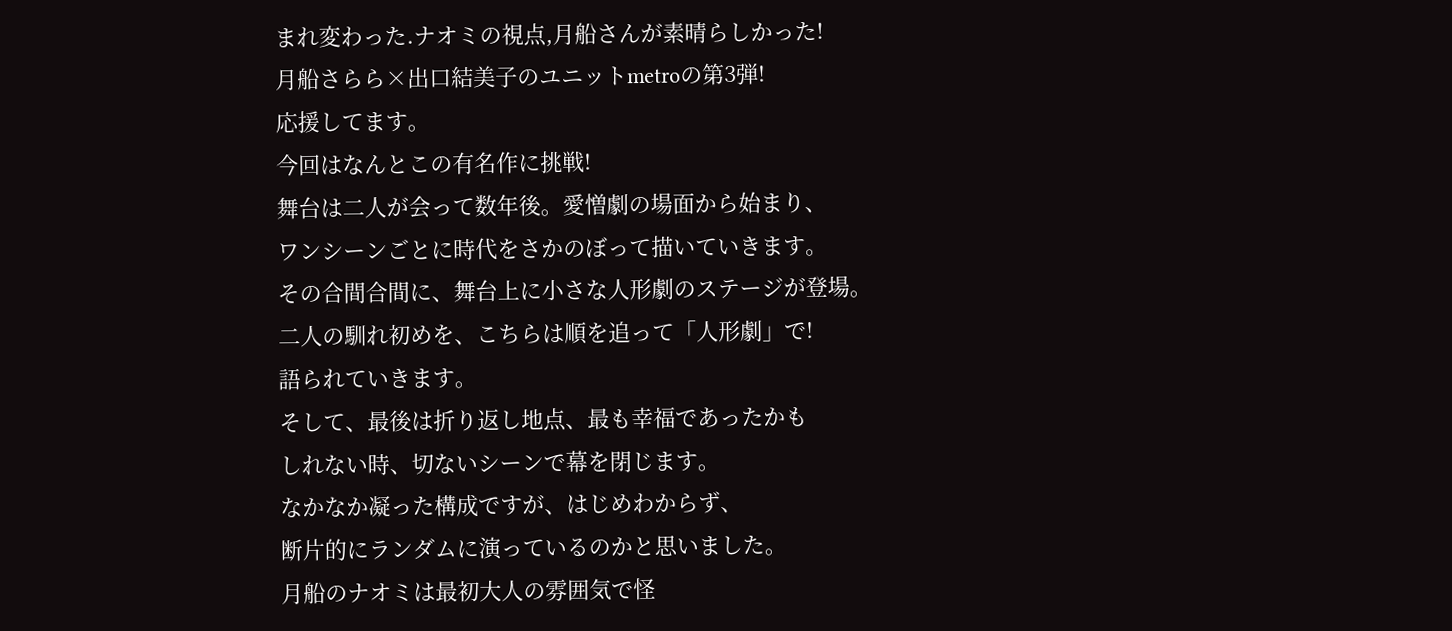まれ変わった.ナオミの視点,月船さんが素晴らしかった!
月船さらら×出口結美子のユニットmetroの第3弾!
応援してます。
今回はなんとこの有名作に挑戦!
舞台は二人が会って数年後。愛憎劇の場面から始まり、
ワンシーンごとに時代をさかのぼって描いていきます。
その合間合間に、舞台上に小さな人形劇のステージが登場。
二人の馴れ初めを、こちらは順を追って「人形劇」で!
語られていきます。
そして、最後は折り返し地点、最も幸福であったかも
しれない時、切ないシーンで幕を閉じます。
なかなか凝った構成ですが、はじめわからず、
断片的にランダムに演っているのかと思いました。
月船のナオミは最初大人の雰囲気で怪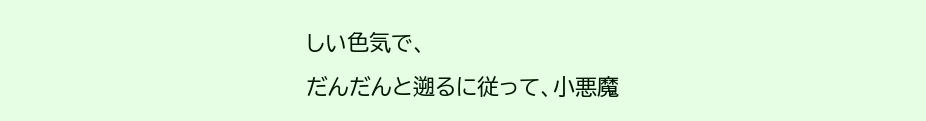しい色気で、
だんだんと遡るに従って、小悪魔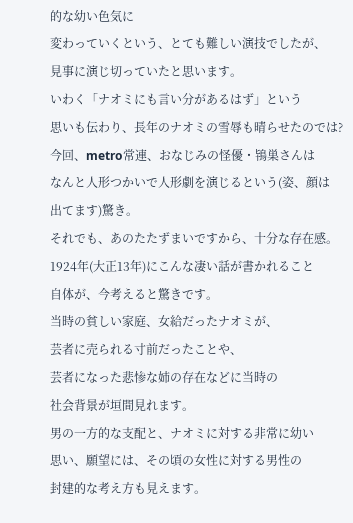的な幼い色気に
変わっていくという、とても難しい演技でしたが、
見事に演じ切っていたと思います。
いわく「ナオミにも言い分があるはず」という
思いも伝わり、長年のナオミの雪辱も晴らせたのでは?
今回、metro常連、おなじみの怪優・鴇巣さんは
なんと人形つかいで人形劇を演じるという(姿、顔は
出てます)驚き。
それでも、あのたたずまいですから、十分な存在感。
1924年(大正13年)にこんな凄い話が書かれること
自体が、今考えると驚きです。
当時の貧しい家庭、女給だったナオミが、
芸者に売られる寸前だったことや、
芸者になった悲惨な姉の存在などに当時の
社会背景が垣間見れます。
男の一方的な支配と、ナオミに対する非常に幼い
思い、願望には、その頃の女性に対する男性の
封建的な考え方も見えます。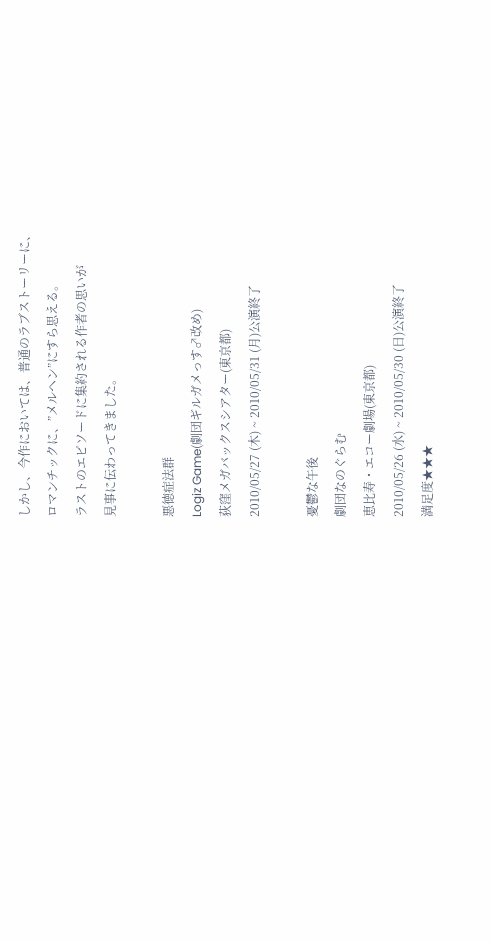しかし、今作においては、普通のラブストーリーに、
ロマンチックに、”メルヘン”にすら思える。
ラストのエピソードに集約される作者の思いが
見事に伝わってきました。

悪徳症法群
Logiz Game(劇団ギルガメっす♂改め)
荻窪メガバックスシアター(東京都)
2010/05/27 (木) ~ 2010/05/31 (月)公演終了

憂鬱な午後
劇団なのぐらむ
恵比寿・エコー劇場(東京都)
2010/05/26 (水) ~ 2010/05/30 (日)公演終了
満足度★★★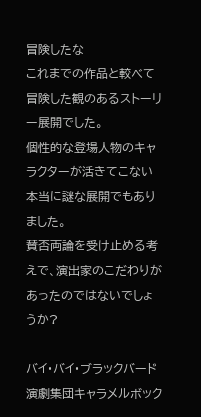冒険したな
これまでの作品と較べて冒険した観のあるストーリー展開でした。
個性的な登場人物のキャラクターが活きてこない本当に謎な展開でもありました。
賛否両論を受け止める考えで、演出家のこだわりがあったのではないでしょうか?

バイ・バイ・ブラックバード
演劇集団キャラメルボック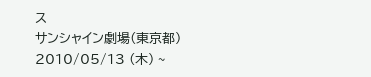ス
サンシャイン劇場(東京都)
2010/05/13 (木) ~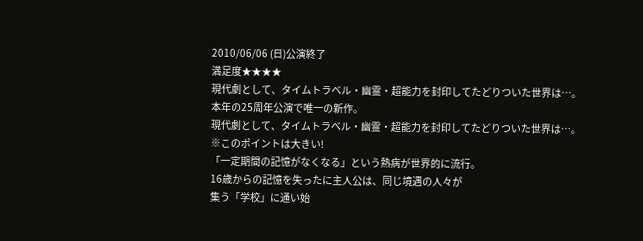2010/06/06 (日)公演終了
満足度★★★★
現代劇として、タイムトラベル・幽霊・超能力を封印してたどりついた世界は…。
本年の25周年公演で唯一の新作。
現代劇として、タイムトラベル・幽霊・超能力を封印してたどりついた世界は…。
※このポイントは大きい!
「一定期間の記憶がなくなる」という熱病が世界的に流行。
16歳からの記憶を失ったに主人公は、同じ境遇の人々が
集う「学校」に通い始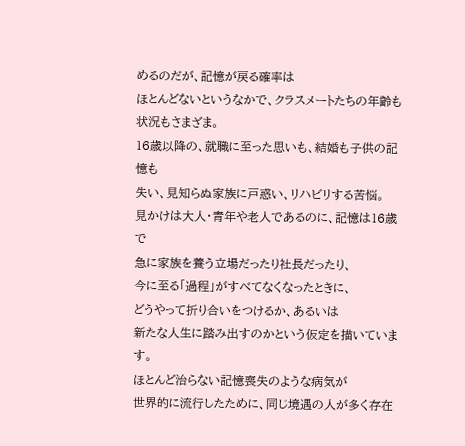めるのだが、記憶が戻る確率は
ほとんどないというなかで、クラスメートたちの年齢も
状況もさまざま。
16歳以降の、就職に至った思いも、結婚も子供の記憶も
失い、見知らぬ家族に戸惑い、リハビリする苦悩。
見かけは大人・青年や老人であるのに、記憶は16歳で
急に家族を養う立場だったり社長だったり、
今に至る「過程」がすべてなくなったときに、
どうやって折り合いをつけるか、あるいは
新たな人生に踏み出すのかという仮定を描いています。
ほとんど治らない記憶喪失のような病気が
世界的に流行したために、同じ境遇の人が多く存在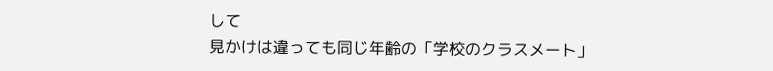して
見かけは違っても同じ年齢の「学校のクラスメート」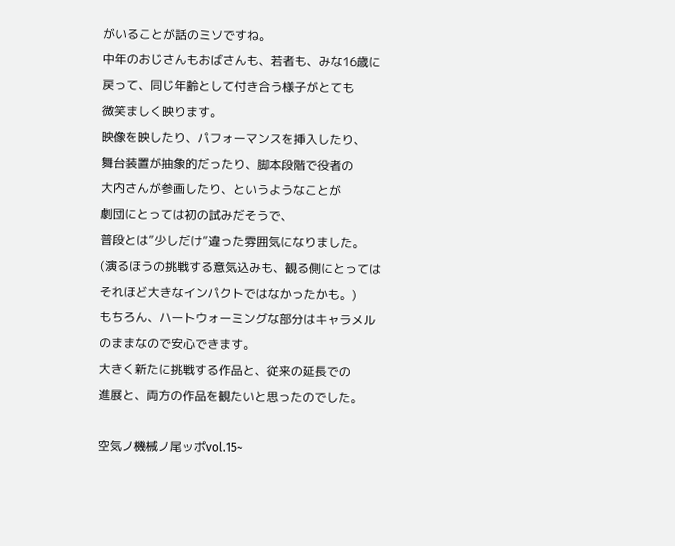がいることが話のミソですね。
中年のおじさんもおばさんも、若者も、みな16歳に
戻って、同じ年齢として付き合う様子がとても
微笑ましく映ります。
映像を映したり、パフォーマンスを挿入したり、
舞台装置が抽象的だったり、脚本段階で役者の
大内さんが参画したり、というようなことが
劇団にとっては初の試みだそうで、
普段とは”少しだけ”違った雰囲気になりました。
(演るほうの挑戦する意気込みも、観る側にとっては
それほど大きなインパクトではなかったかも。)
もちろん、ハートウォーミングな部分はキャラメル
のままなので安心できます。
大きく新たに挑戦する作品と、従来の延長での
進展と、両方の作品を観たいと思ったのでした。

空気ノ機械ノ尾ッポvol.15~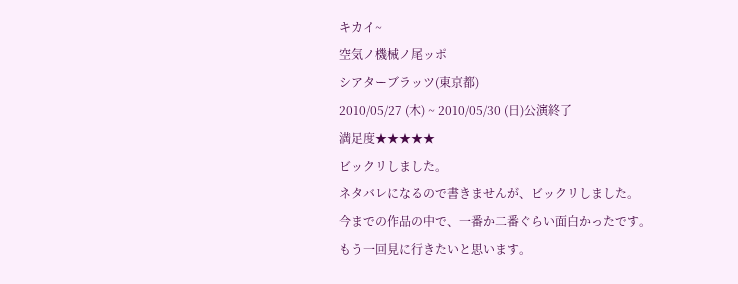キカイ~
空気ノ機械ノ尾ッポ
シアターブラッツ(東京都)
2010/05/27 (木) ~ 2010/05/30 (日)公演終了
満足度★★★★★
ビックリしました。
ネタバレになるので書きませんが、ビックリしました。
今までの作品の中で、一番か二番ぐらい面白かったです。
もう一回見に行きたいと思います。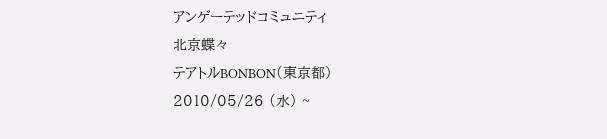アンゲーテッドコミュニティ
北京蝶々
テアトルBONBON(東京都)
2010/05/26 (水) ~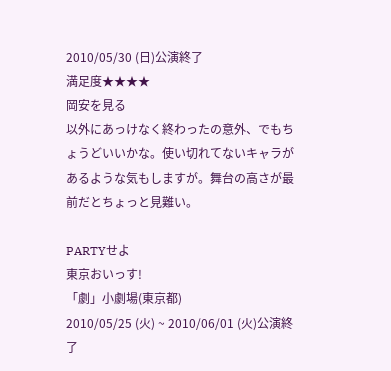2010/05/30 (日)公演終了
満足度★★★★
岡安を見る
以外にあっけなく終わったの意外、でもちょうどいいかな。使い切れてないキャラがあるような気もしますが。舞台の高さが最前だとちょっと見難い。

PARTYせよ
東京おいっす!
「劇」小劇場(東京都)
2010/05/25 (火) ~ 2010/06/01 (火)公演終了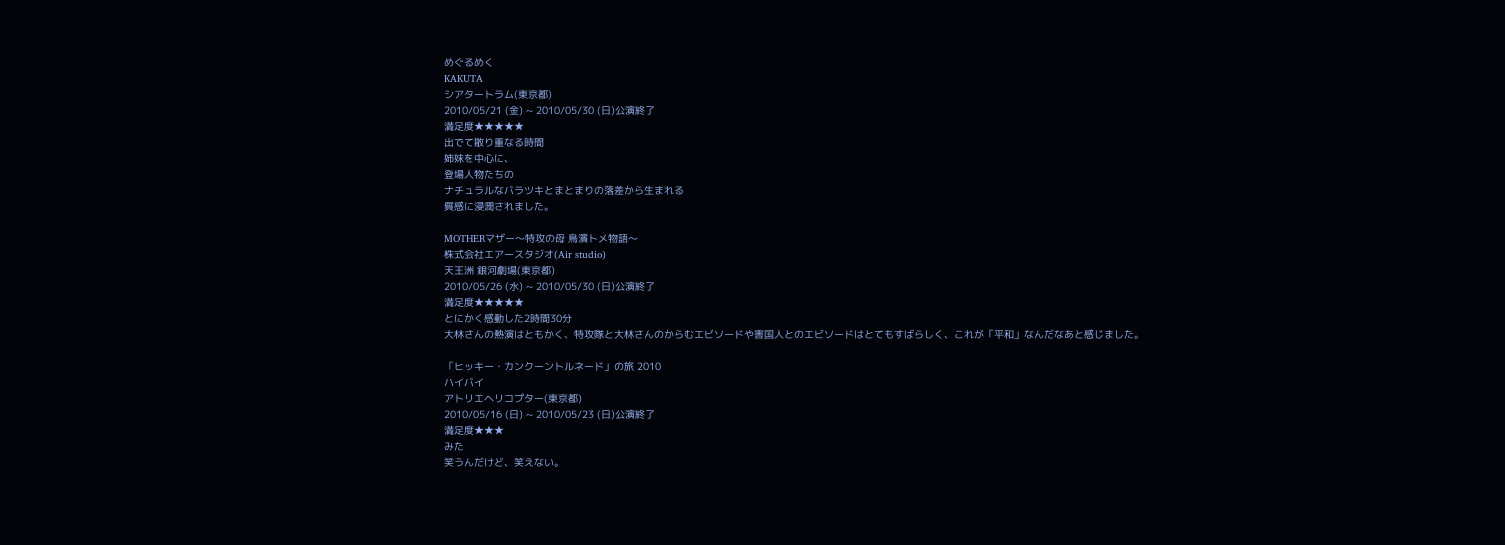めぐるめく
KAKUTA
シアタートラム(東京都)
2010/05/21 (金) ~ 2010/05/30 (日)公演終了
満足度★★★★★
出でて散り重なる時間
姉妹を中心に、
登場人物たちの
ナチュラルなバラツキとまとまりの落差から生まれる
質感に浸潤されました。

MOTHERマザー〜特攻の母 鳥濱トメ物語〜
株式会社エアースタジオ(Air studio)
天王洲 銀河劇場(東京都)
2010/05/26 (水) ~ 2010/05/30 (日)公演終了
満足度★★★★★
とにかく感動した2時間30分
大林さんの熱演はともかく、特攻隊と大林さんのからむエビソードや害国人とのエビソードはとてもすばらしく、これが「平和」なんだなあと感じました。

「ヒッキー・カンクーントルネード」の旅 2010
ハイバイ
アトリエヘリコプター(東京都)
2010/05/16 (日) ~ 2010/05/23 (日)公演終了
満足度★★★
みた
笑うんだけど、笑えない。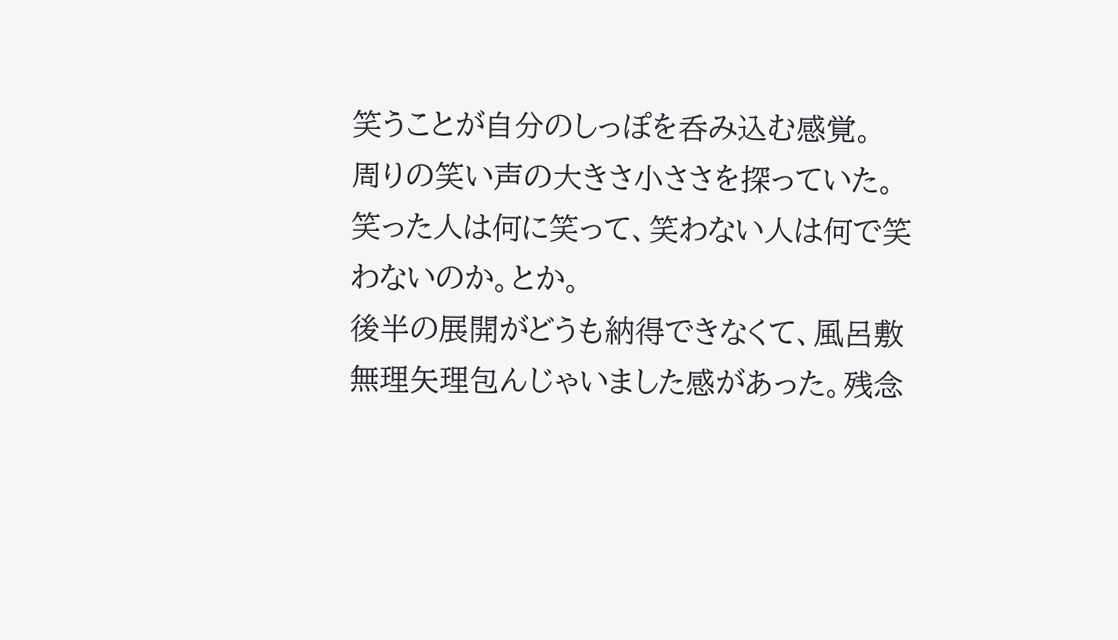笑うことが自分のしっぽを呑み込む感覚。
周りの笑い声の大きさ小ささを探っていた。
笑った人は何に笑って、笑わない人は何で笑わないのか。とか。
後半の展開がどうも納得できなくて、風呂敷無理矢理包んじゃいました感があった。残念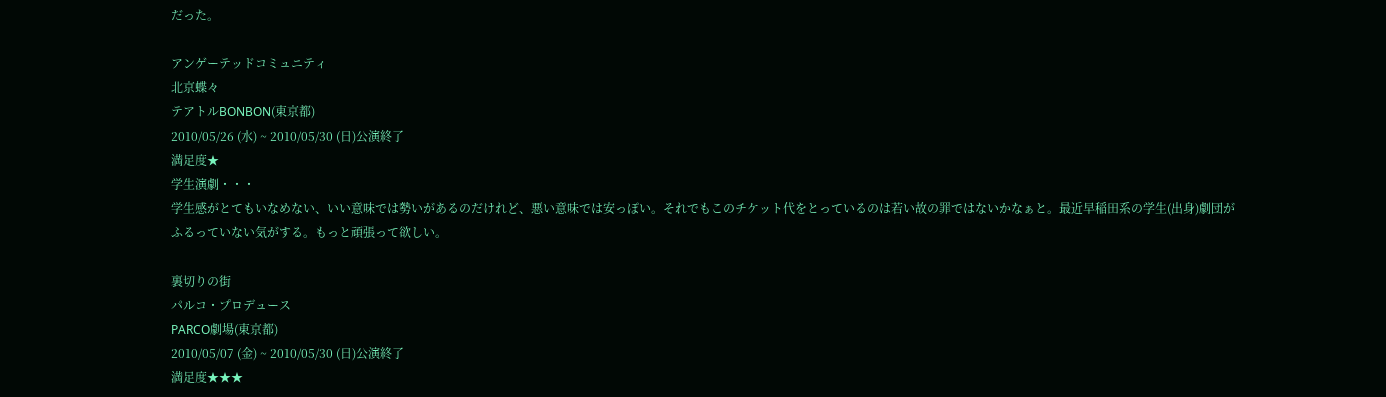だった。

アンゲーテッドコミュニティ
北京蝶々
テアトルBONBON(東京都)
2010/05/26 (水) ~ 2010/05/30 (日)公演終了
満足度★
学生演劇・・・
学生感がとてもいなめない、いい意味では勢いがあるのだけれど、悪い意味では安っぽい。それでもこのチケット代をとっているのは若い故の罪ではないかなぁと。最近早稲田系の学生(出身)劇団がふるっていない気がする。もっと頑張って欲しい。

裏切りの街
パルコ・プロデュース
PARCO劇場(東京都)
2010/05/07 (金) ~ 2010/05/30 (日)公演終了
満足度★★★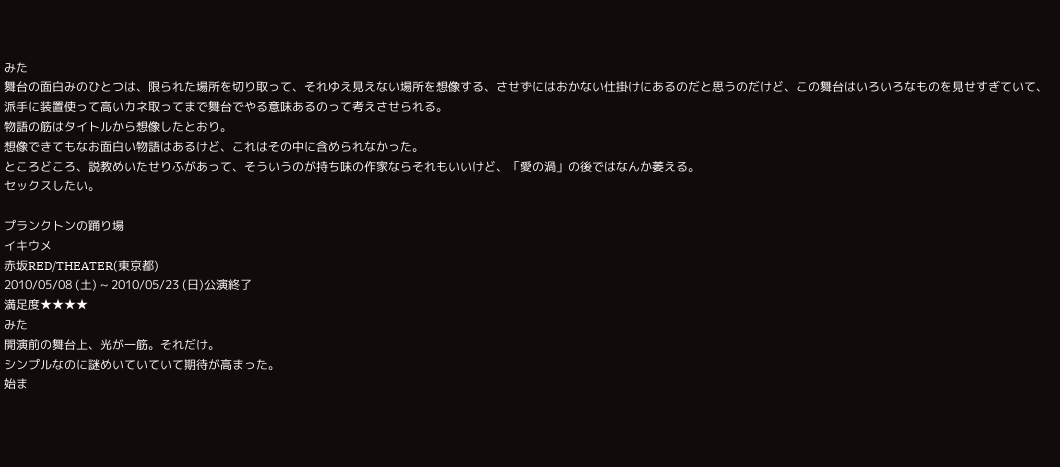みた
舞台の面白みのひとつは、限られた場所を切り取って、それゆえ見えない場所を想像する、させずにはおかない仕掛けにあるのだと思うのだけど、この舞台はいろいろなものを見せすぎていて、派手に装置使って高いカネ取ってまで舞台でやる意味あるのって考えさせられる。
物語の筋はタイトルから想像したとおり。
想像できてもなお面白い物語はあるけど、これはその中に含められなかった。
ところどころ、説教めいたせりふがあって、そういうのが持ち味の作家ならそれもいいけど、「愛の渦」の後ではなんか萎える。
セックスしたい。

プランクトンの踊り場
イキウメ
赤坂RED/THEATER(東京都)
2010/05/08 (土) ~ 2010/05/23 (日)公演終了
満足度★★★★
みた
開演前の舞台上、光が一筋。それだけ。
シンプルなのに謎めいていていて期待が高まった。
始ま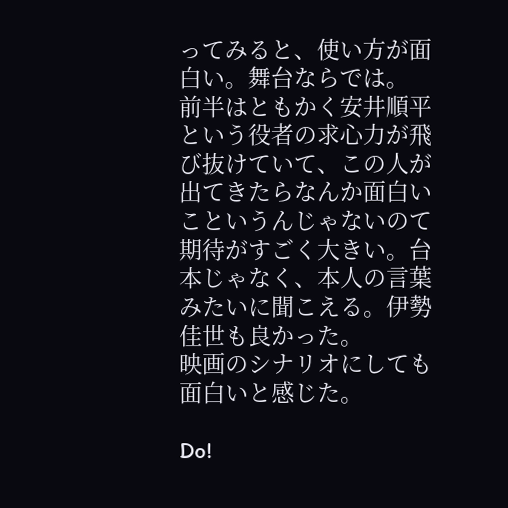ってみると、使い方が面白い。舞台ならでは。
前半はともかく安井順平という役者の求心力が飛び抜けていて、この人が出てきたらなんか面白いこというんじゃないのて期待がすごく大きい。台本じゃなく、本人の言葉みたいに聞こえる。伊勢佳世も良かった。
映画のシナリオにしても面白いと感じた。

Do!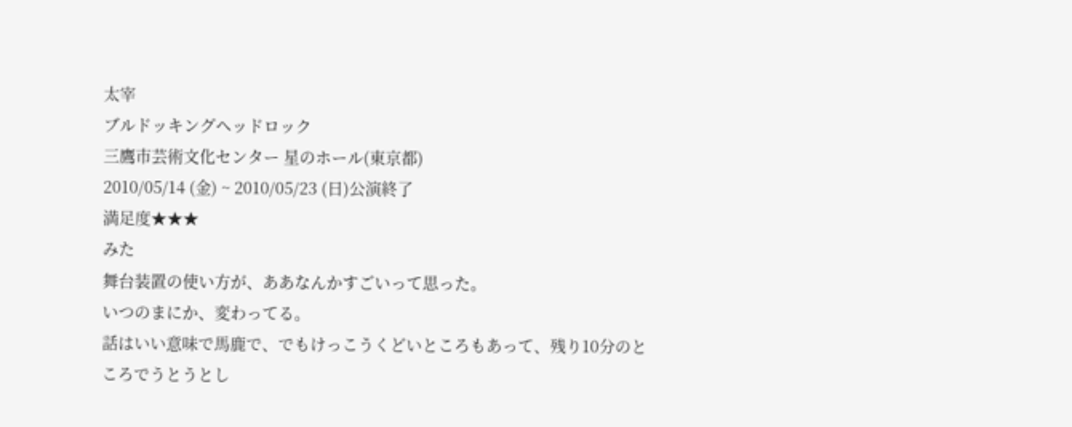太宰
ブルドッキングヘッドロック
三鷹市芸術文化センター 星のホール(東京都)
2010/05/14 (金) ~ 2010/05/23 (日)公演終了
満足度★★★
みた
舞台装置の使い方が、ああなんかすごいって思った。
いつのまにか、変わってる。
話はいい意味で馬鹿で、でもけっこうくどいところもあって、残り10分のところでうとうとし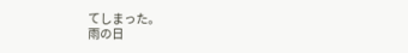てしまった。
雨の日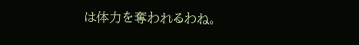は体力を奪われるわね。